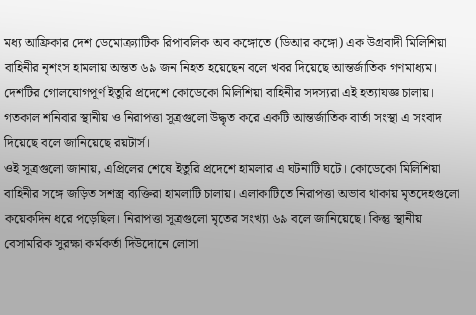মধ্য আফ্রিকার দেশ ডেমোক্র্যাটিক রিপাবলিক অব কঙ্গোতে (ডিআর কঙ্গো) এক উগ্রবাদী মিলিশিয়া বাহিনীর নৃশংস হামলায় অন্তত ৬৯ জন নিহত হয়েছেন বলে খবর দিয়েছে আন্তর্জাতিক গণমাধ্যম। দেশটির গোলযোগপূর্ণ ইতুরি প্রদেশে কোডেকো মিলিশিয়া বাহিনীর সদস্যরা এই হত্যাযজ্ঞ চালায়।
গতকাল শনিবার স্থানীয় ও নিরাপত্তা সূত্রগুলো উদ্ধৃত করে একটি আন্তর্জাতিক বার্তা সংস্থা এ সংবাদ দিয়েছে বলে জানিয়েছে রয়টার্স।
ওই সূত্রগুলো জানায়, এপ্রিলের শেষে ইতুরি প্রদেশে হামলার এ ঘটনাটি ঘটে। কোডেকো মিলিশিয়া বাহিনীর সঙ্গে জড়িত সশস্ত্র ব্যক্তিরা হামলাটি চালায়। এলাকাটিতে নিরাপত্তা অভাব থাকায় মৃতদেহগুলো কয়েকদিন ধরে পড়েছিল। নিরাপত্তা সূত্রগুলো মৃতের সংখ্যা ৬৯ বলে জানিয়েছে। কিন্তু স্থানীয় বেসামরিক সুরক্ষা কর্মকর্তা দিউদোনে লোসা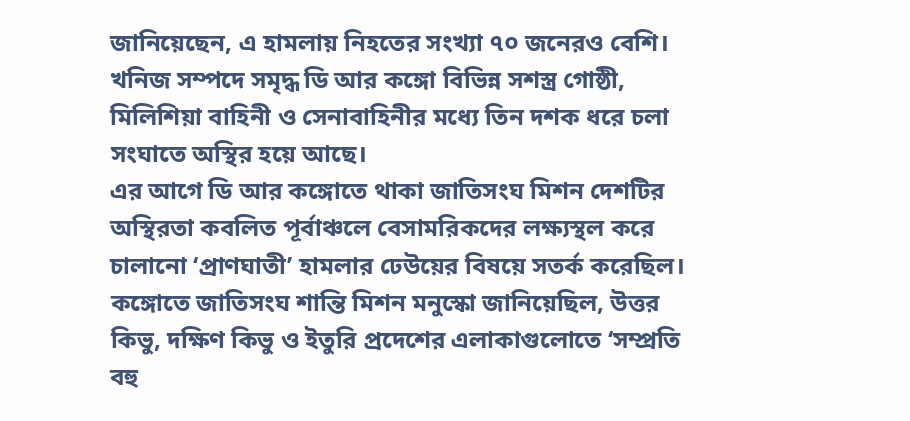জানিয়েছেন, এ হামলায় নিহতের সংখ্যা ৭০ জনেরও বেশি।
খনিজ সম্পদে সমৃদ্ধ ডি আর কঙ্গো বিভিন্ন সশস্ত্র গোষ্ঠী, মিলিশিয়া বাহিনী ও সেনাবাহিনীর মধ্যে তিন দশক ধরে চলা সংঘাতে অস্থির হয়ে আছে।
এর আগে ডি আর কঙ্গোতে থাকা জাতিসংঘ মিশন দেশটির অস্থিরতা কবলিত পূর্বাঞ্চলে বেসামরিকদের লক্ষ্যস্থল করে চালানো ‘প্রাণঘাতী’ হামলার ঢেউয়ের বিষয়ে সতর্ক করেছিল।
কঙ্গোতে জাতিসংঘ শান্তি মিশন মনুস্কো জানিয়েছিল, উত্তর কিভু, দক্ষিণ কিভু ও ইতুরি প্রদেশের এলাকাগুলোতে ‘সম্প্রতি বহু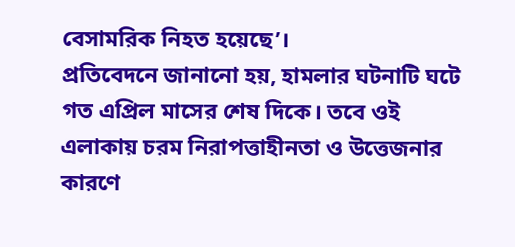বেসামরিক নিহত হয়েছে’।
প্রতিবেদনে জানানো হয়, হামলার ঘটনাটি ঘটে গত এপ্রিল মাসের শেষ দিকে। তবে ওই এলাকায় চরম নিরাপত্তাহীনতা ও উত্তেজনার কারণে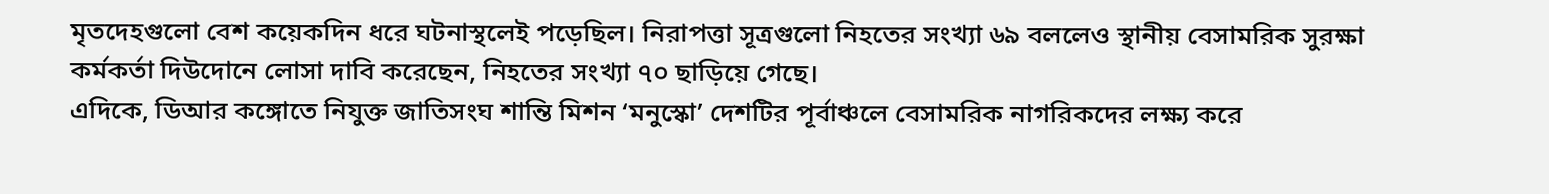মৃতদেহগুলো বেশ কয়েকদিন ধরে ঘটনাস্থলেই পড়েছিল। নিরাপত্তা সূত্রগুলো নিহতের সংখ্যা ৬৯ বললেও স্থানীয় বেসামরিক সুরক্ষা কর্মকর্তা দিউদোনে লোসা দাবি করেছেন, নিহতের সংখ্যা ৭০ ছাড়িয়ে গেছে।
এদিকে, ডিআর কঙ্গোতে নিযুক্ত জাতিসংঘ শান্তি মিশন ‘মনুস্কো’ দেশটির পূর্বাঞ্চলে বেসামরিক নাগরিকদের লক্ষ্য করে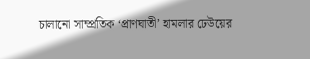চালানো সাম্প্রতিক ‘প্রাণঘাতী’ হামলার ঢেউয়ের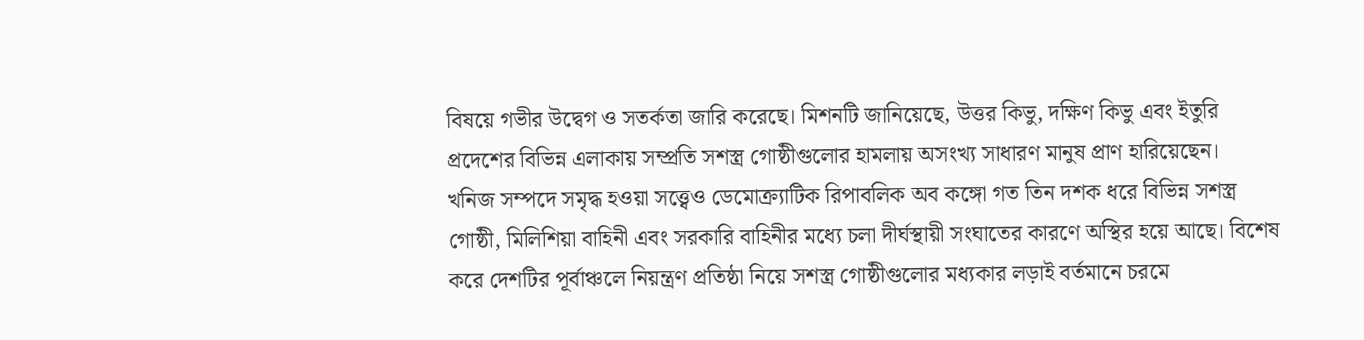বিষয়ে গভীর উদ্বেগ ও সতর্কতা জারি করেছে। মিশনটি জানিয়েছে, উত্তর কিভু, দক্ষিণ কিভু এবং ইতুরি প্রদেশের বিভিন্ন এলাকায় সম্প্রতি সশস্ত্র গোষ্ঠীগুলোর হামলায় অসংখ্য সাধারণ মানুষ প্রাণ হারিয়েছেন।
খনিজ সম্পদে সমৃদ্ধ হওয়া সত্ত্বেও ডেমোক্র্যাটিক রিপাবলিক অব কঙ্গো গত তিন দশক ধরে বিভিন্ন সশস্ত্র গোষ্ঠী, মিলিশিয়া বাহিনী এবং সরকারি বাহিনীর মধ্যে চলা দীর্ঘস্থায়ী সংঘাতের কারণে অস্থির হয়ে আছে। বিশেষ করে দেশটির পূর্বাঞ্চলে নিয়ন্ত্রণ প্রতিষ্ঠা নিয়ে সশস্ত্র গোষ্ঠীগুলোর মধ্যকার লড়াই বর্তমানে চরমে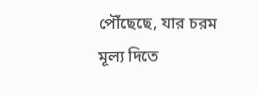পৌঁছেছে, যার চরম মূল্য দিতে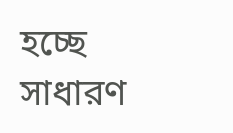হচ্ছে সাধারণ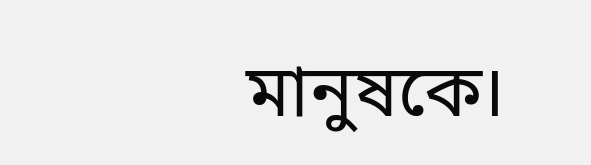মানুষকে।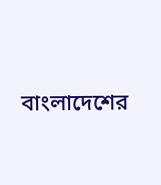বাংলাদেশের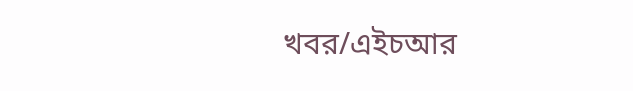খবর/এইচআর